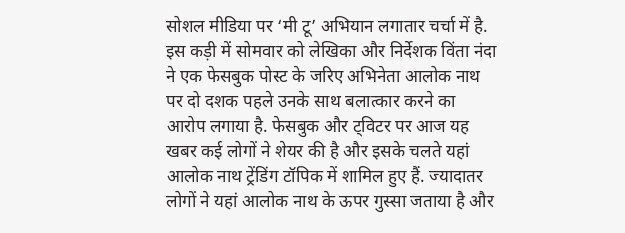सोशल मीडिया पर ‘मी टू’ अभियान लगातार चर्चा में है. इस कड़ी में सोमवार को लेखिका और निर्देशक विंता नंदा ने एक फेसबुक पोस्ट के जरिए अभिनेता आलोक नाथ पर दो दशक पहले उनके साथ बलात्कार करने का आरोप लगाया है. फेसबुक और ट्विटर पर आज यह खबर कई लोगों ने शेयर की है और इसके चलते यहां आलोक नाथ ट्रेंडिंग टॉपिक में शामिल हुए हैं. ज्यादातर लोगों ने यहां आलोक नाथ के ऊपर गुस्सा जताया है और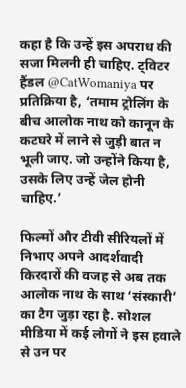कहा है कि उन्हें इस अपराध की सजा मिलनी ही चाहिए. ट्विटर हैंडल @CatWomaniya पर प्रतिक्रिया है, ‘तमाम ट्रोलिंग के बीच आलोक नाथ को कानून के कटघरे में लाने से जुड़ी बात न भूली जाए. जो उन्होंने किया है, उसके लिए उन्हें जेल होनी चाहिए.’

फिल्मों और टीवी सीरियलों में निभाए अपने आदर्शवादी किरदारों की वजह से अब तक आलोक नाथ के साथ ‘संस्कारी’ का टैग जुड़ा रहा है. सोशल मीडिया में कई लोगों ने इस हवाले से उन पर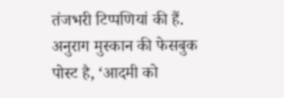तंजभरी टिप्पणियां की हैं. अनुराग मुस्कान की फेसबुक पोस्ट है, ‘आदमी को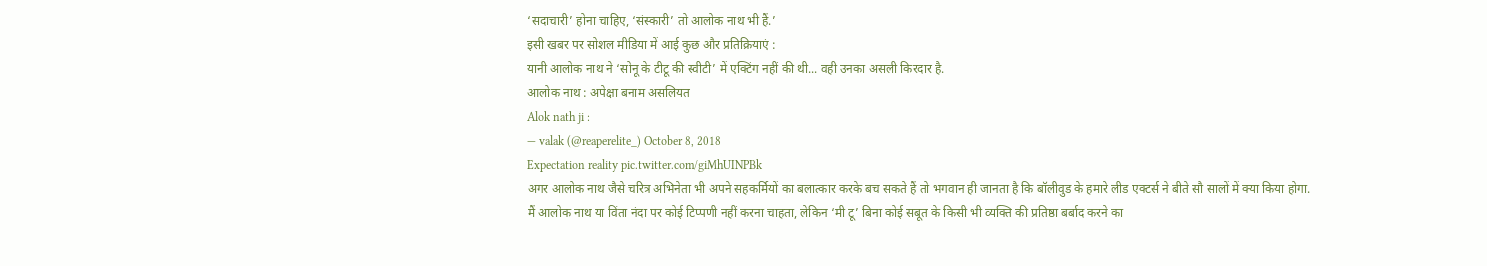‘सदाचारी’ होना चाहिए, ‘संस्कारी’ तो आलोक नाथ भी हैं.’
इसी खबर पर सोशल मीडिया में आई कुछ और प्रतिक्रियाएं :
यानी आलोक नाथ ने ‘सोनू के टीटू की स्वीटी’ में एक्टिंग नहीं की थी... वही उनका असली किरदार है.
आलोक नाथ : अपेक्षा बनाम असलियत
Alok nath ji :
— valak (@reaperelite_) October 8, 2018
Expectation reality pic.twitter.com/giMhUINPBk
अगर आलोक नाथ जैसे चरित्र अभिनेता भी अपने सहकर्मियों का बलात्कार करके बच सकते हैं तो भगवान ही जानता है कि बॉलीवुड के हमारे लीड एक्टर्स ने बीते सौ सालों में क्या किया होगा.
मैं आलोक नाथ या विंता नंदा पर कोई टिप्पणी नहीं करना चाहता, लेकिन ‘मी टू’ बिना कोई सबूत के किसी भी व्यक्ति की प्रतिष्ठा बर्बाद करने का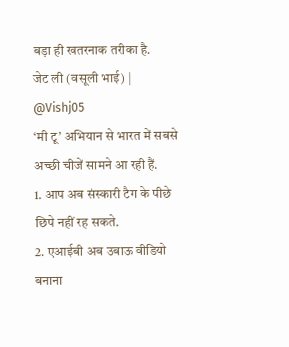बड़ा ही खतरनाक तरीका है.
जेट ली (वसूली भाई) | @Vishj05
‘मी टू’ अभियान से भारत में सबसे अच्छी चीजें सामने आ रही हैं.
1. आप अब संस्कारी टैग के पीछे छिपे नहीं रह सकते.
2. एआईबी अब उबाऊ वीडियो बनाना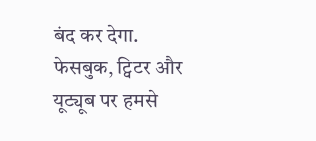बंद कर देगा.
फेसबुक, ट्विटर और यूट्यूब पर हमसे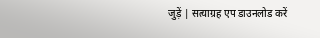जुड़ें | सत्याग्रह एप डाउनलोड करें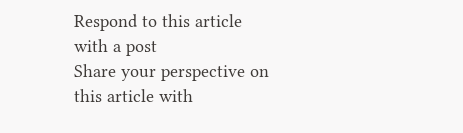Respond to this article with a post
Share your perspective on this article with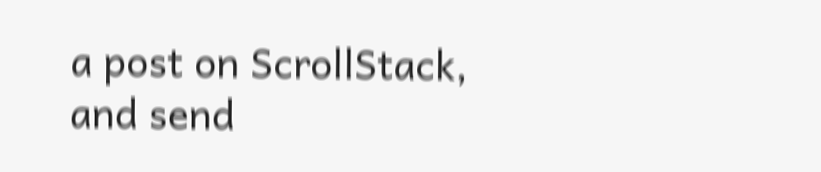a post on ScrollStack, and send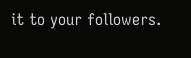it to your followers.